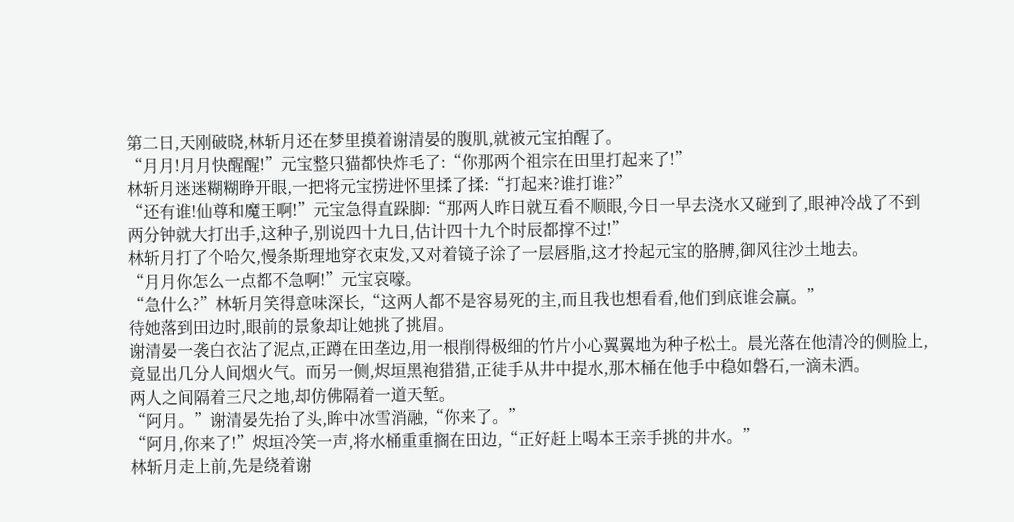第二日,天刚破晓,林斩月还在梦里摸着谢清晏的腹肌,就被元宝拍醒了。
“月月!月月快醒醒!”元宝整只猫都快炸毛了:“你那两个祖宗在田里打起来了!”
林斩月迷迷糊糊睁开眼,一把将元宝捞进怀里揉了揉:“打起来?谁打谁?”
“还有谁!仙尊和魔王啊!”元宝急得直跺脚:“那两人昨日就互看不顺眼,今日一早去浇水又碰到了,眼神冷战了不到两分钟就大打出手,这种子,别说四十九日,估计四十九个时辰都撑不过!”
林斩月打了个哈欠,慢条斯理地穿衣束发,又对着镜子涂了一层唇脂,这才拎起元宝的胳膊,御风往沙土地去。
“月月你怎么一点都不急啊!”元宝哀嚎。
“急什么?”林斩月笑得意味深长,“这两人都不是容易死的主,而且我也想看看,他们到底谁会赢。”
待她落到田边时,眼前的景象却让她挑了挑眉。
谢清晏一袭白衣沾了泥点,正蹲在田垄边,用一根削得极细的竹片小心翼翼地为种子松土。晨光落在他清冷的侧脸上,竟显出几分人间烟火气。而另一侧,烬垣黑袍猎猎,正徒手从井中提水,那木桶在他手中稳如磐石,一滴未洒。
两人之间隔着三尺之地,却仿佛隔着一道天堑。
“阿月。”谢清晏先抬了头,眸中冰雪消融,“你来了。”
“阿月,你来了!”烬垣冷笑一声,将水桶重重搁在田边,“正好赶上喝本王亲手挑的井水。”
林斩月走上前,先是绕着谢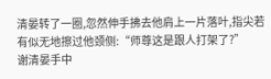清晏转了一圈,忽然伸手拂去他肩上一片落叶,指尖若有似无地擦过他颈侧:“师尊这是跟人打架了?”
谢清晏手中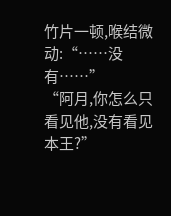竹片一顿,喉结微动:“……没有……”
“阿月,你怎么只看见他,没有看见本王?”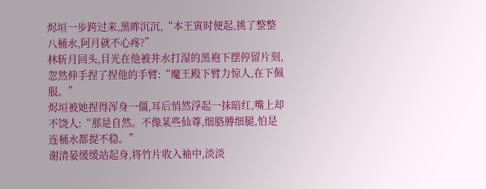烬垣一步跨过来,黑眸沉沉,“本王寅时便起,挑了整整八桶水,阿月就不心疼?”
林斩月回头,目光在他被井水打湿的黑袍下摆停留片刻,忽然伸手捏了捏他的手臂:“魔王殿下臂力惊人,在下佩服。”
烬垣被她捏得浑身一僵,耳后悄然浮起一抹暗红,嘴上却不饶人:“那是自然。不像某些仙尊,细胳膊细腿,怕是连桶水都提不稳。”
谢清晏缓缓站起身,将竹片收入袖中,淡淡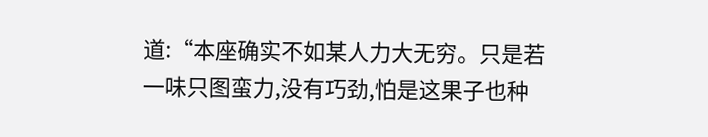道:“本座确实不如某人力大无穷。只是若一味只图蛮力,没有巧劲,怕是这果子也种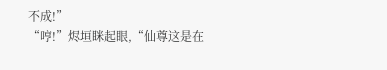不成!”
“哼!”烬垣眯起眼,“仙尊这是在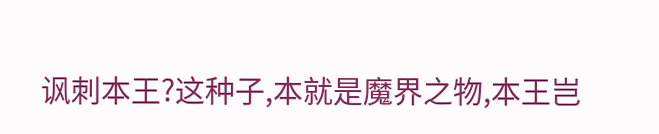讽刺本王?这种子,本就是魔界之物,本王岂